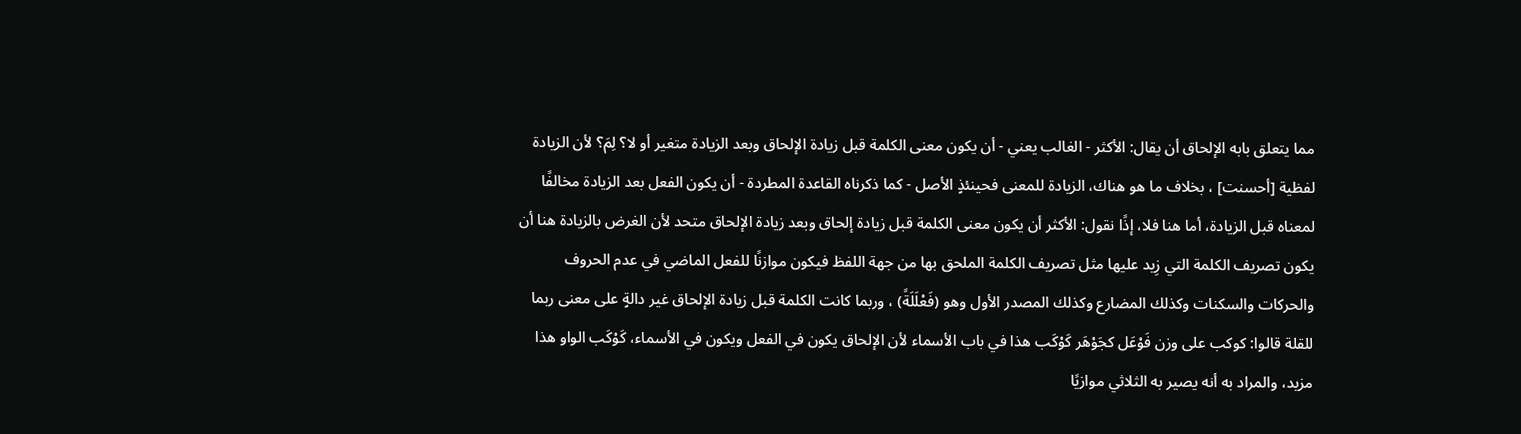مما يتعلق بابه الإلحاق أن يقال: الأكثر - الغالب يعني - أن يكون معنى الكلمة قبل زيادة الإلحاق وبعد الزيادة متغير أو لا؟ لِمَ؟ لأن الزيادة لفظية [أحسنت] ، بخلاف ما هو هناك، الزيادة للمعنى فحينئذٍ الأصل - كما ذكرناه القاعدة المطردة - أن يكون الفعل بعد الزيادة مخالفًا لمعناه قبل الزيادة، أما هنا فلا، إذًا نقول: الأكثر أن يكون معنى الكلمة قبل زيادة إلحاق وبعد زيادة الإلحاق متحد لأن الغرض بالزيادة هنا أن يكون تصريف الكلمة التي زِيد عليها مثل تصريف الكلمة الملحق بها من جهة اللفظ فيكون موازنًا للفعل الماضي في عدم الحروف والحركات والسكنات وكذلك المضارع وكذلك المصدر الأول وهو (فَعْلَلَةً) ، وربما كانت الكلمة قبل زيادة الإلحاق غير دالةٍ على معنى ربما للقلة قالوا: كوكب على وزن فَوْعَل كجَوْهَر كَوْكَب هذا في باب الأسماء لأن الإلحاق يكون في الفعل ويكون في الأسماء، كَوْكَب الواو هذا مزيد، والمراد به أنه يصير به الثلاثي موازيًا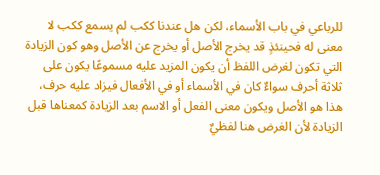للرباعي في باب الأسماء، لكن هل عندنا ككب لم يسمع ككب لا معنى له فحينئذٍ قد يخرج الأصل أو يخرج عن الأصل وهو كون الزيادة التي تكون لغرض اللفظ أن يكون المزيد عليه مسموعًا يكون على ثلاثة أحرف سواءٌ كان في الأسماء أو في الأفعال فيزاد عليه حرف، هذا هو الأصل ويكون معنى الفعل أو الاسم بعد الزيادة كمعناها قبل الزيادة لأن الغرض هنا لفظيٌ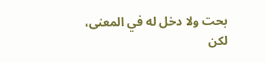بحت ولا دخل له في المعنى، لكن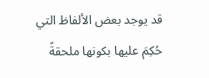قد يوجد بعض الألفاظ التي حُكِمَ عليها بكونها ملحقةً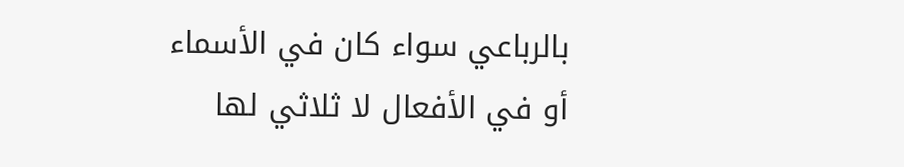بالرباعي سواء كان في الأسماء أو في الأفعال لا ثلاثي لها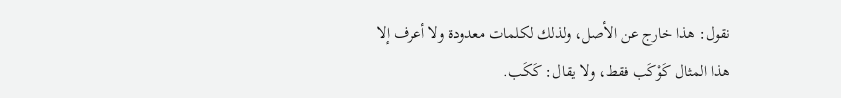نقول: هذا خارج عن الأصل، ولذلك لكلمات معدودة ولا أعرف إلا هذا المثال كَوْكَب فقط، ولا يقال: كَكَب.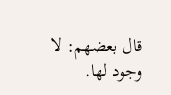قال بعضهم: لا وجود لها.